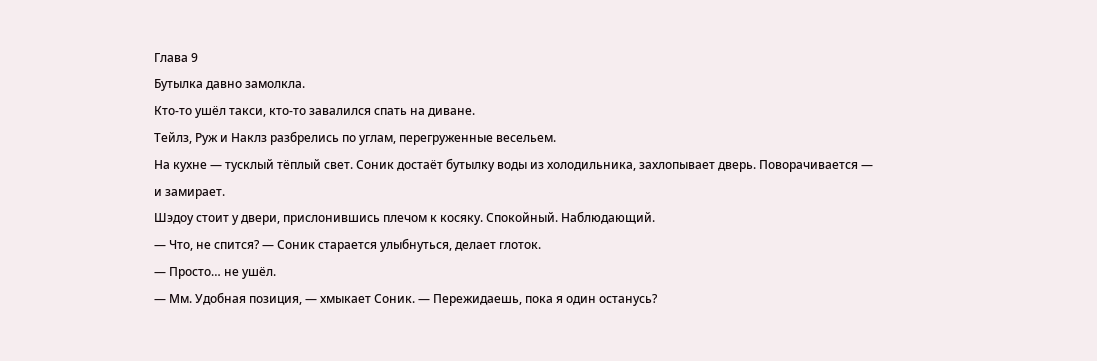Глава 9
Бутылка давно замолкла.
Кто-то ушёл такси, кто-то завалился спать на диване.
Тейлз, Руж и Наклз разбрелись по углам, перегруженные весельем.
На кухне — тусклый тёплый свет. Соник достаёт бутылку воды из холодильника, захлопывает дверь. Поворачивается —
и замирает.
Шэдоу стоит у двери, прислонившись плечом к косяку. Спокойный. Наблюдающий.
— Что, не спится? — Соник старается улыбнуться, делает глоток.
— Просто… не ушёл.
— Мм. Удобная позиция, — хмыкает Соник. — Пережидаешь, пока я один останусь?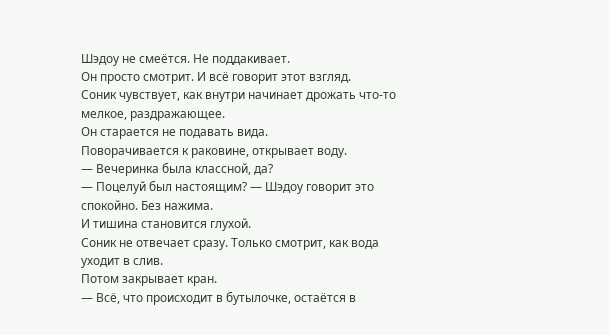Шэдоу не смеётся. Не поддакивает.
Он просто смотрит. И всё говорит этот взгляд.
Соник чувствует, как внутри начинает дрожать что-то мелкое, раздражающее.
Он старается не подавать вида.
Поворачивается к раковине, открывает воду.
— Вечеринка была классной, да?
— Поцелуй был настоящим? — Шэдоу говорит это спокойно. Без нажима.
И тишина становится глухой.
Соник не отвечает сразу. Только смотрит, как вода уходит в слив.
Потом закрывает кран.
— Всё, что происходит в бутылочке, остаётся в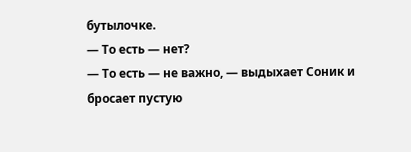бутылочке.
— То есть — нет?
— То есть — не важно, — выдыхает Соник и бросает пустую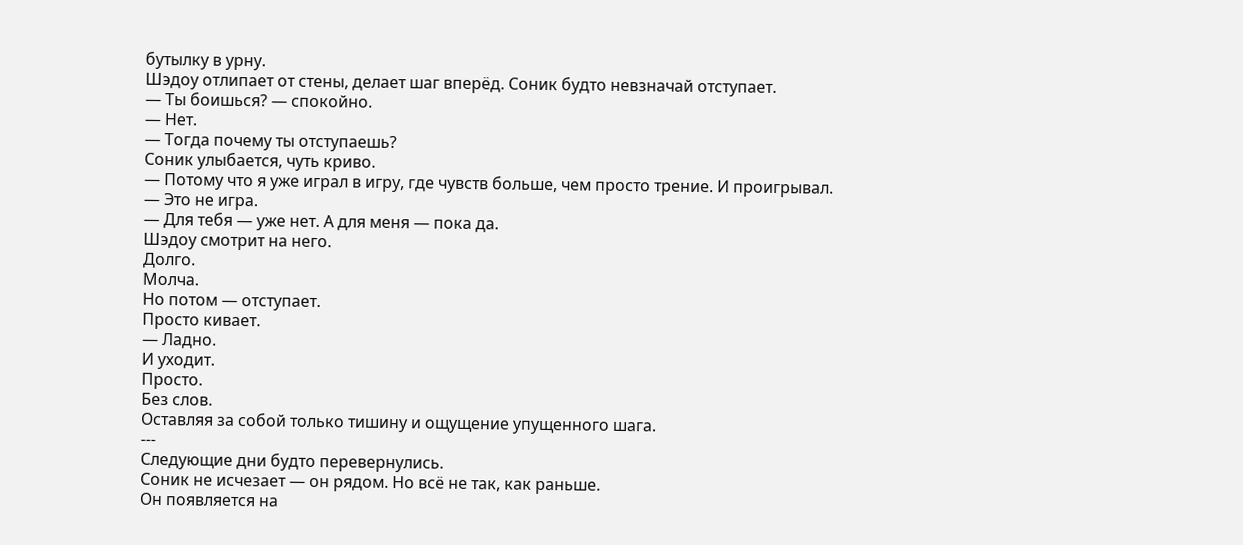бутылку в урну.
Шэдоу отлипает от стены, делает шаг вперёд. Соник будто невзначай отступает.
— Ты боишься? — спокойно.
— Нет.
— Тогда почему ты отступаешь?
Соник улыбается, чуть криво.
— Потому что я уже играл в игру, где чувств больше, чем просто трение. И проигрывал.
— Это не игра.
— Для тебя — уже нет. А для меня — пока да.
Шэдоу смотрит на него.
Долго.
Молча.
Но потом — отступает.
Просто кивает.
— Ладно.
И уходит.
Просто.
Без слов.
Оставляя за собой только тишину и ощущение упущенного шага.
---
Следующие дни будто перевернулись.
Соник не исчезает — он рядом. Но всё не так, как раньше.
Он появляется на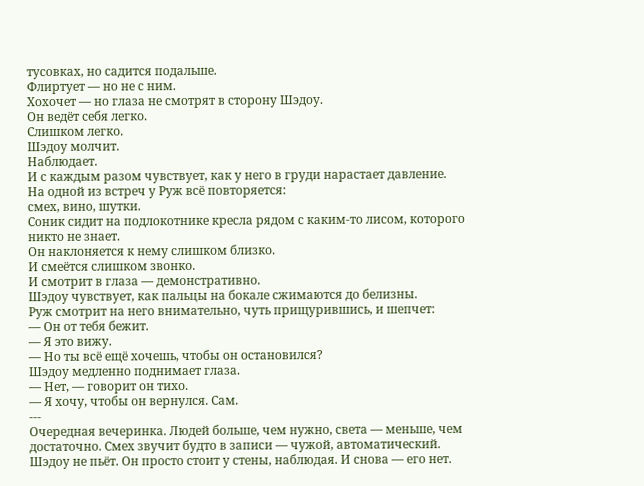тусовках, но садится подальше.
Флиртует — но не с ним.
Хохочет — но глаза не смотрят в сторону Шэдоу.
Он ведёт себя легко.
Слишком легко.
Шэдоу молчит.
Наблюдает.
И с каждым разом чувствует, как у него в груди нарастает давление.
На одной из встреч у Руж всё повторяется:
смех, вино, шутки.
Соник сидит на подлокотнике кресла рядом с каким-то лисом, которого никто не знает.
Он наклоняется к нему слишком близко.
И смеётся слишком звонко.
И смотрит в глаза — демонстративно.
Шэдоу чувствует, как пальцы на бокале сжимаются до белизны.
Руж смотрит на него внимательно, чуть прищурившись, и шепчет:
— Он от тебя бежит.
— Я это вижу.
— Но ты всё ещё хочешь, чтобы он остановился?
Шэдоу медленно поднимает глаза.
— Нет, — говорит он тихо.
— Я хочу, чтобы он вернулся. Сам.
---
Очередная вечеринка. Людей больше, чем нужно, света — меньше, чем достаточно. Смех звучит будто в записи — чужой, автоматический.
Шэдоу не пьёт. Он просто стоит у стены, наблюдая. И снова — его нет.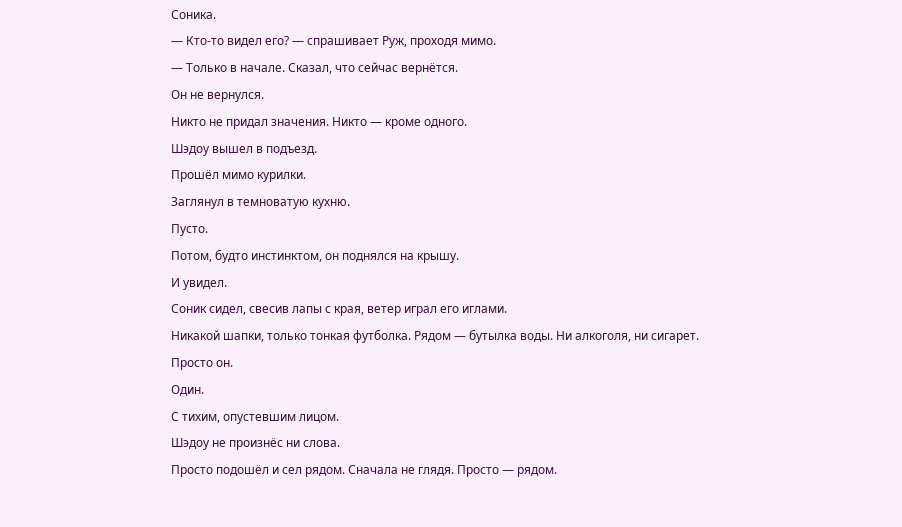Соника.
— Кто-то видел его? — спрашивает Руж, проходя мимо.
— Только в начале. Сказал, что сейчас вернётся.
Он не вернулся.
Никто не придал значения. Никто — кроме одного.
Шэдоу вышел в подъезд.
Прошёл мимо курилки.
Заглянул в темноватую кухню.
Пусто.
Потом, будто инстинктом, он поднялся на крышу.
И увидел.
Соник сидел, свесив лапы с края, ветер играл его иглами.
Никакой шапки, только тонкая футболка. Рядом — бутылка воды. Ни алкоголя, ни сигарет.
Просто он.
Один.
С тихим, опустевшим лицом.
Шэдоу не произнёс ни слова.
Просто подошёл и сел рядом. Сначала не глядя. Просто — рядом.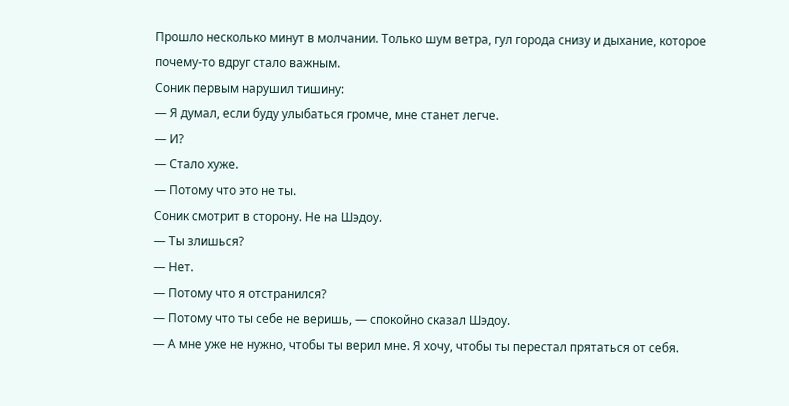Прошло несколько минут в молчании. Только шум ветра, гул города снизу и дыхание, которое почему-то вдруг стало важным.
Соник первым нарушил тишину:
— Я думал, если буду улыбаться громче, мне станет легче.
— И?
— Стало хуже.
— Потому что это не ты.
Соник смотрит в сторону. Не на Шэдоу.
— Ты злишься?
— Нет.
— Потому что я отстранился?
— Потому что ты себе не веришь, — спокойно сказал Шэдоу.
— А мне уже не нужно, чтобы ты верил мне. Я хочу, чтобы ты перестал прятаться от себя.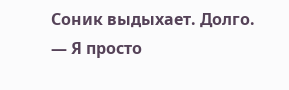Соник выдыхает. Долго.
— Я просто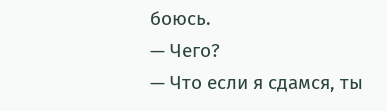боюсь.
— Чего?
— Что если я сдамся, ты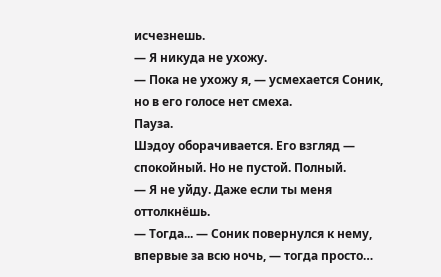исчезнешь.
— Я никуда не ухожу.
— Пока не ухожу я, — усмехается Соник, но в его голосе нет смеха.
Пауза.
Шэдоу оборачивается. Его взгляд — спокойный. Но не пустой. Полный.
— Я не уйду. Даже если ты меня оттолкнёшь.
— Тогда... — Соник повернулся к нему, впервые за всю ночь, — тогда просто…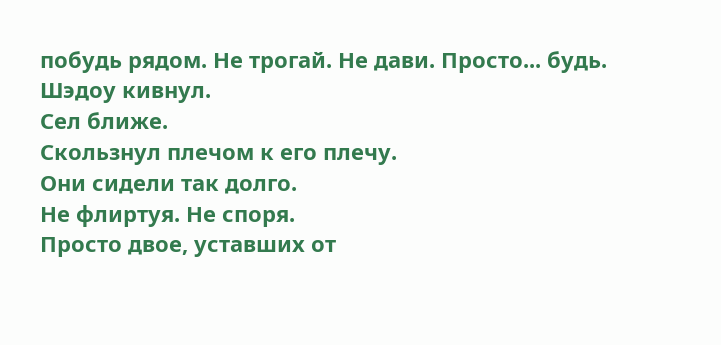побудь рядом. Не трогай. Не дави. Просто... будь.
Шэдоу кивнул.
Сел ближе.
Скользнул плечом к его плечу.
Они сидели так долго.
Не флиртуя. Не споря.
Просто двое, уставших от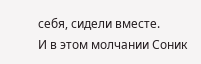себя, сидели вместе.
И в этом молчании Соник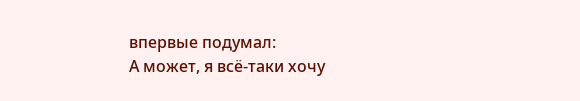впервые подумал:
А может, я всё-таки хочу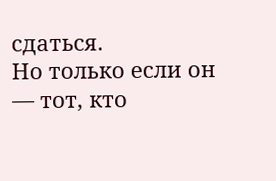сдаться.
Но только если он — тот, кто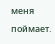меня поймает.